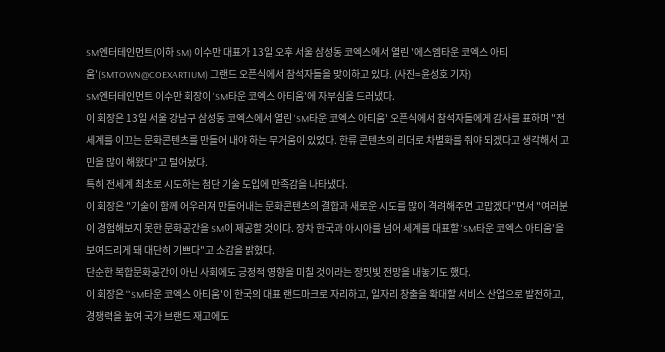SM엔터테인먼트(이하 SM) 이수만 대표가 13일 오후 서울 삼성동 코엑스에서 열린 '에스엠타운 코엑스 아티움'(SMTOWN@COEXARTIUM) 그랜드 오픈식에서 참석자들을 맞이하고 있다. (사진=윤성호 기자)
SM엔터테인먼트 이수만 회장이 'SM타운 코엑스 아티움'에 자부심을 드러냈다.
이 회장은 13일 서울 강남구 삼성동 코엑스에서 열린 'SM타운 코엑스 아티움' 오픈식에서 참석자들에게 감사를 표하며 "전세계를 이끄는 문화콘텐츠를 만들어 내야 하는 무거움이 있었다. 한류 콘텐츠의 리더로 차별화를 줘야 되겠다고 생각해서 고민을 많이 해왔다"고 털어놨다.
특히 전세계 최초로 시도하는 첨단 기술 도입에 만족감을 나타냈다.
이 회장은 "기술이 함께 어우러져 만들어내는 문화콘텐츠의 결합과 새로운 시도를 많이 격려해주면 고맙겠다"면서 "여러분이 경험해보지 못한 문화공간을 SM이 제공할 것이다. 장차 한국과 아시아를 넘어 세계를 대표할 'SM타운 코엑스 아티움'을 보여드리게 돼 대단히 기쁘다"고 소감을 밝혔다.
단순한 복합문화공간이 아닌 사회에도 긍정적 영향을 미칠 것이라는 장밋빛 전망을 내놓기도 했다.
이 회장은 "'SM타운 코엑스 아티움'이 한국의 대표 랜드마크로 자리하고, 일자리 창출을 확대할 서비스 산업으로 발전하고, 경쟁력을 높여 국가 브랜드 재고에도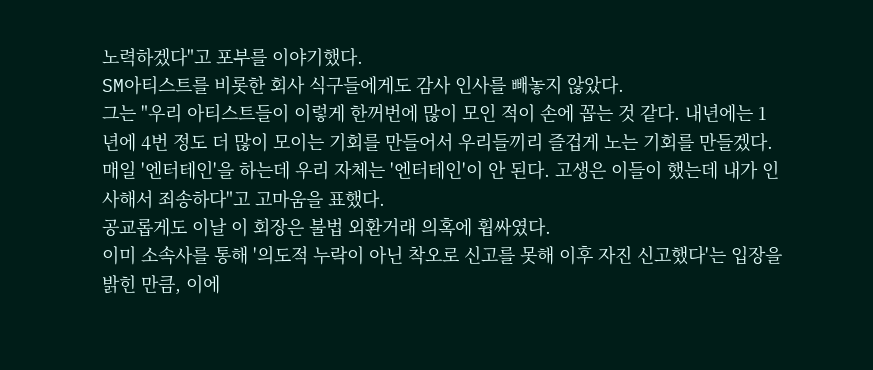노력하겠다"고 포부를 이야기했다.
SM아티스트를 비롯한 회사 식구들에게도 감사 인사를 빼놓지 않았다.
그는 "우리 아티스트들이 이렇게 한꺼번에 많이 모인 적이 손에 꼽는 것 같다. 내년에는 1년에 4번 정도 더 많이 모이는 기회를 만들어서 우리들끼리 즐겁게 노는 기회를 만들겠다. 매일 '엔터테인'을 하는데 우리 자체는 '엔터테인'이 안 된다. 고생은 이들이 했는데 내가 인사해서 죄송하다"고 고마움을 표했다.
공교롭게도 이날 이 회장은 불법 외환거래 의혹에 휩싸였다.
이미 소속사를 통해 '의도적 누락이 아닌 착오로 신고를 못해 이후 자진 신고했다'는 입장을 밝힌 만큼, 이에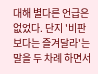대해 별다른 언급은 없었다. 단지 '비판보다는 즐겨달라'는 말을 두 차례 하면서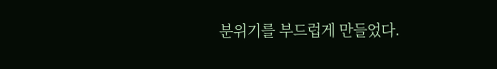분위기를 부드럽게 만들었다.